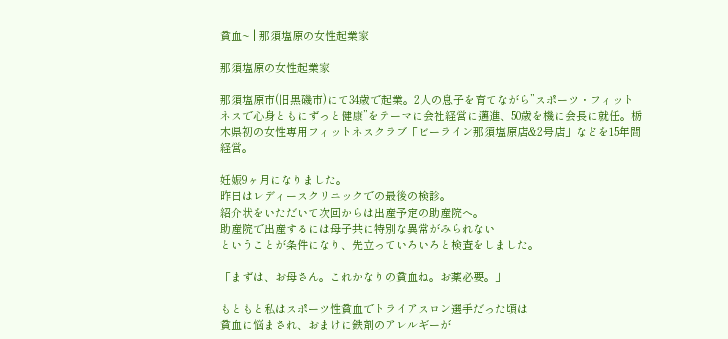貧血~ | 那須塩原の女性起業家

那須塩原の女性起業家

那須塩原市(旧黒磯市)にて34歳で起業。2人の息子を育てながら”スポーツ・フィットネスで心身ともにずっと健康”をテーマに会社経営に邁進、50歳を機に会長に就任。栃木県初の女性専用フィットネスクラブ「ビーライン那須塩原店&2号店」などを15年間経営。

妊娠9ヶ月になりました。
昨日はレディースクリニックでの最後の検診。
紹介状をいただいて次回からは出産予定の助産院へ。
助産院で出産するには母子共に特別な異常がみられない
ということが条件になり、先立っていろいろと検査をしました。

「まずは、お母さん。これかなりの貧血ね。お薬必要。」

もともと私はスポーツ性貧血でトライアスロン選手だった頃は
貧血に悩まされ、おまけに鉄剤のアレルギーが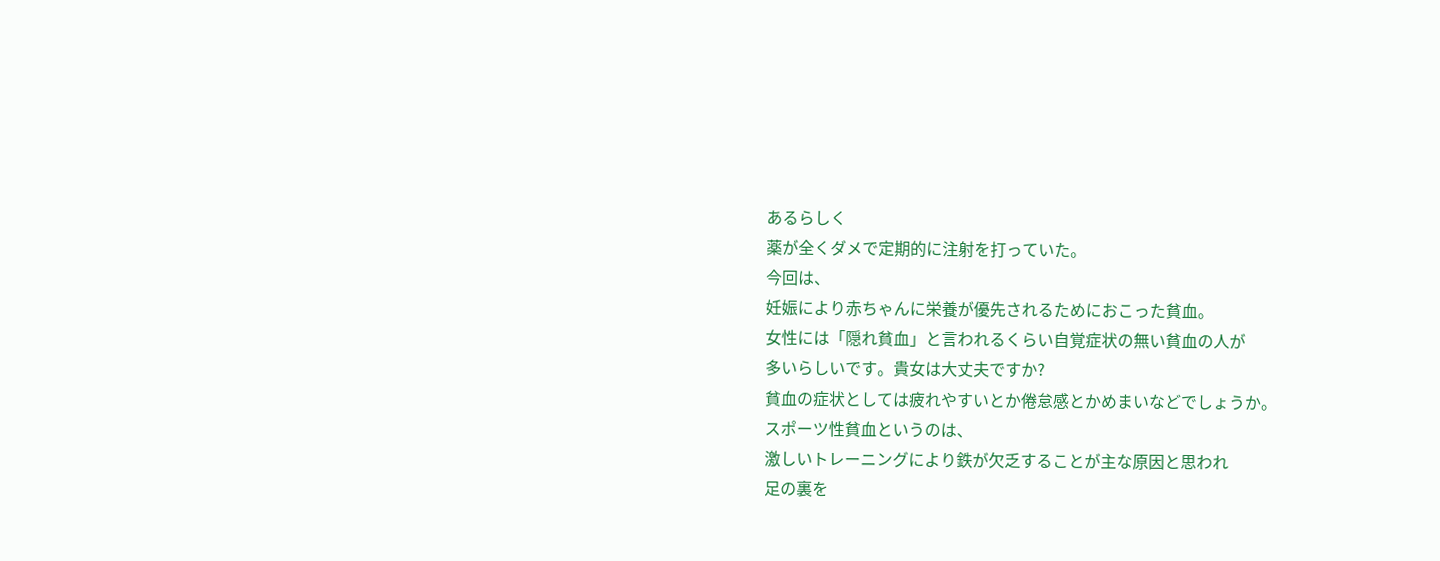あるらしく
薬が全くダメで定期的に注射を打っていた。
今回は、
妊娠により赤ちゃんに栄養が優先されるためにおこった貧血。
女性には「隠れ貧血」と言われるくらい自覚症状の無い貧血の人が
多いらしいです。貴女は大丈夫ですか?
貧血の症状としては疲れやすいとか倦怠感とかめまいなどでしょうか。
スポーツ性貧血というのは、
激しいトレーニングにより鉄が欠乏することが主な原因と思われ
足の裏を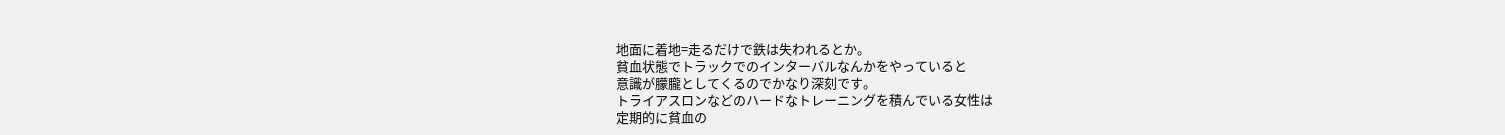地面に着地=走るだけで鉄は失われるとか。
貧血状態でトラックでのインターバルなんかをやっていると
意識が朦朧としてくるのでかなり深刻です。
トライアスロンなどのハードなトレーニングを積んでいる女性は
定期的に貧血の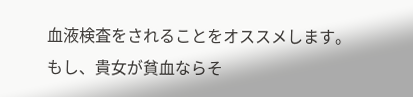血液検査をされることをオススメします。
もし、貴女が貧血ならそ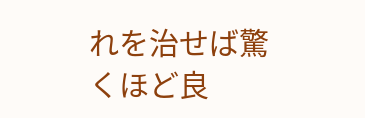れを治せば驚くほど良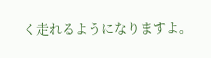く走れるようになりますよ。